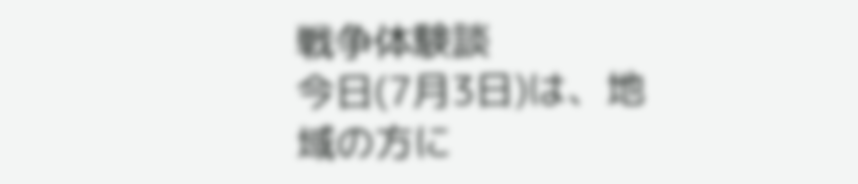戦争体験談
今日(7月3日)は、地域の方に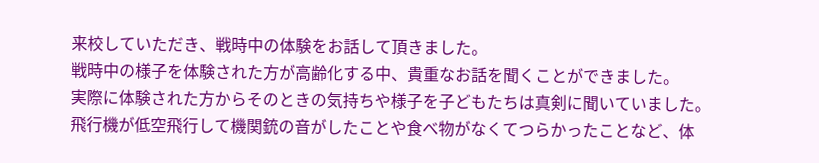来校していただき、戦時中の体験をお話して頂きました。
戦時中の様子を体験された方が高齢化する中、貴重なお話を聞くことができました。
実際に体験された方からそのときの気持ちや様子を子どもたちは真剣に聞いていました。
飛行機が低空飛行して機関銃の音がしたことや食べ物がなくてつらかったことなど、体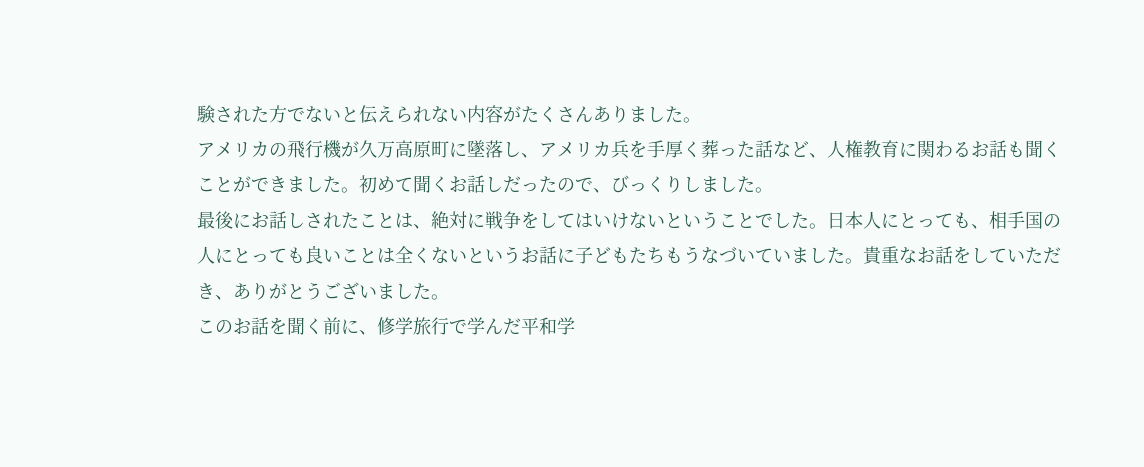験された方でないと伝えられない内容がたくさんありました。
アメリカの飛行機が久万高原町に墜落し、アメリカ兵を手厚く葬った話など、人権教育に関わるお話も聞くことができました。初めて聞くお話しだったので、びっくりしました。
最後にお話しされたことは、絶対に戦争をしてはいけないということでした。日本人にとっても、相手国の人にとっても良いことは全くないというお話に子どもたちもうなづいていました。貴重なお話をしていただき、ありがとうございました。
このお話を聞く前に、修学旅行で学んだ平和学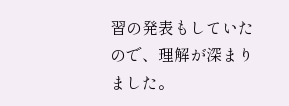習の発表もしていたので、理解が深まりました。